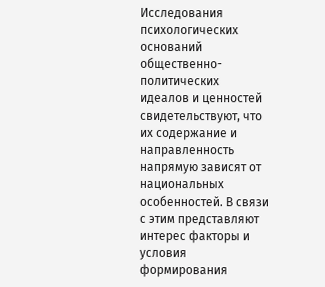Исследования психологических оснований общественно-политических идеалов и ценностей свидетельствуют, что их содержание и направленность напрямую зависят от национальных особенностей. В связи с этим представляют интерес факторы и условия формирования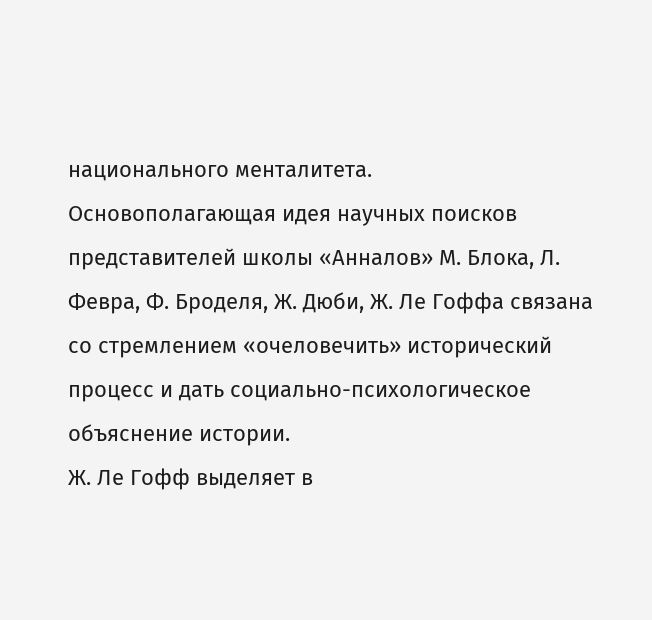национального менталитета.
Основополагающая идея научных поисков представителей школы «Анналов» М. Блока, Л. Февра, Ф. Броделя, Ж. Дюби, Ж. Ле Гоффа связана со стремлением «очеловечить» исторический процесс и дать социально-психологическое объяснение истории.
Ж. Ле Гофф выделяет в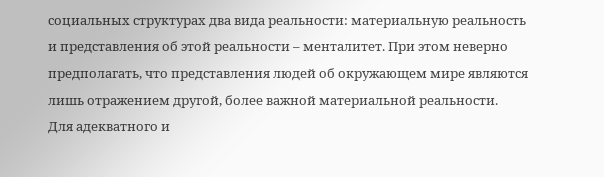социальных структурах два вида реальности: материальную реальность и представления об этой реальности – менталитет. При этом неверно предполагать, что представления людей об окружающем мире являются лишь отражением другой, более важной материальной реальности.
Для адекватного и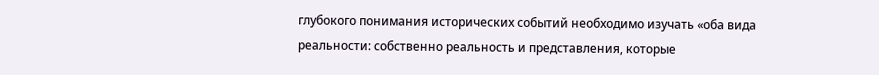глубокого понимания исторических событий необходимо изучать «оба вида реальности: собственно реальность и представления, которые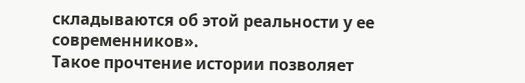складываются об этой реальности у ее современников».
Такое прочтение истории позволяет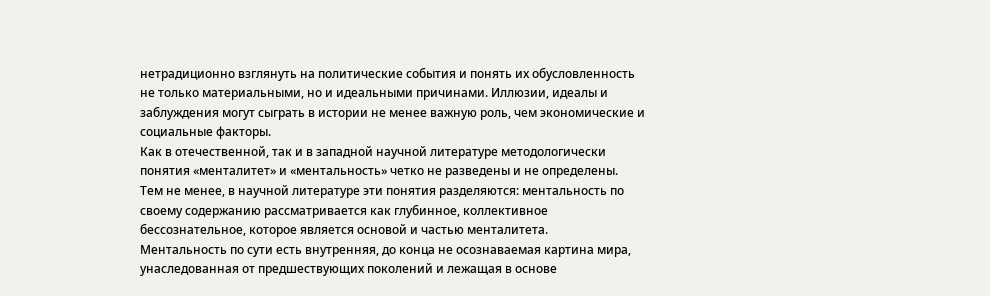нетрадиционно взглянуть на политические события и понять их обусловленность не только материальными, но и идеальными причинами. Иллюзии, идеалы и заблуждения могут сыграть в истории не менее важную роль, чем экономические и социальные факторы.
Как в отечественной, так и в западной научной литературе методологически понятия «менталитет» и «ментальность» четко не разведены и не определены.
Тем не менее, в научной литературе эти понятия разделяются: ментальность по своему содержанию рассматривается как глубинное, коллективное бессознательное, которое является основой и частью менталитета.
Ментальность по сути есть внутренняя, до конца не осознаваемая картина мира, унаследованная от предшествующих поколений и лежащая в основе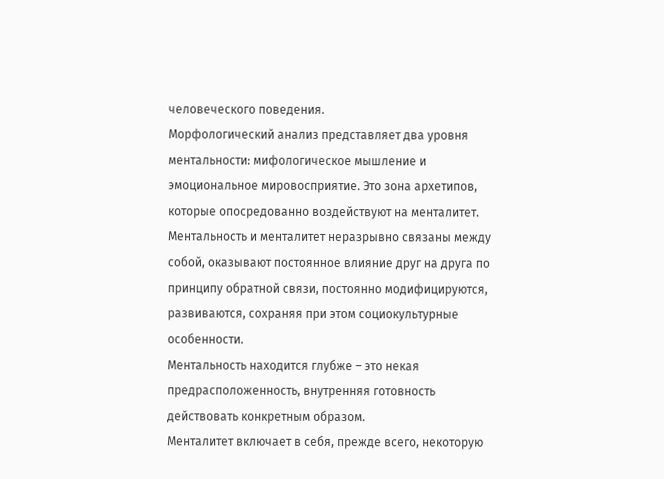человеческого поведения.
Морфологический анализ представляет два уровня ментальности: мифологическое мышление и эмоциональное мировосприятие. Это зона архетипов, которые опосредованно воздействуют на менталитет.
Ментальность и менталитет неразрывно связаны между собой, оказывают постоянное влияние друг на друга по принципу обратной связи, постоянно модифицируются, развиваются, сохраняя при этом социокультурные особенности.
Ментальность находится глубже – это некая предрасположенность, внутренняя готовность действовать конкретным образом.
Менталитет включает в себя, прежде всего, некоторую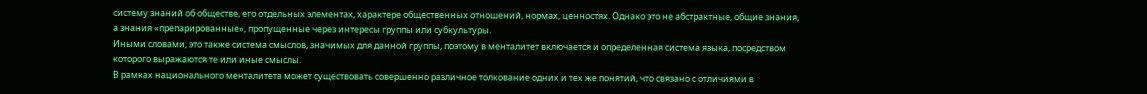систему знаний об обществе, его отдельных элементах, характере общественных отношений, нормах, ценностях. Однако это не абстрактные, общие знания, а знания «препарированные», пропущенные через интересы группы или субкультуры.
Иными словами, это также система смыслов, значимых для данной группы, поэтому в менталитет включается и определенная система языка, посредством которого выражаются те или иные смыслы.
В рамках национального менталитета может существовать совершенно различное толкование одних и тех же понятий, что связано с отличиями в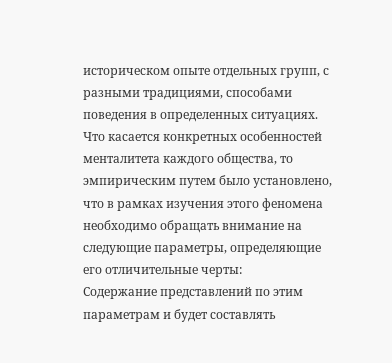историческом опыте отдельных групп, с разными традициями, способами поведения в определенных ситуациях.
Что касается конкретных особенностей менталитета каждого общества, то эмпирическим путем было установлено, что в рамках изучения этого феномена необходимо обращать внимание на следующие параметры, определяющие его отличительные черты:
Содержание представлений по этим параметрам и будет составлять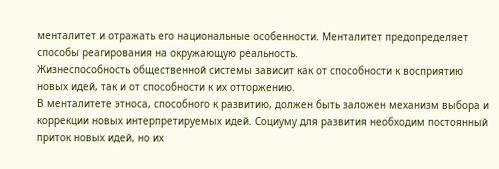менталитет и отражать его национальные особенности. Менталитет предопределяет способы реагирования на окружающую реальность.
Жизнеспособность общественной системы зависит как от способности к восприятию новых идей, так и от способности к их отторжению.
В менталитете этноса, способного к развитию, должен быть заложен механизм выбора и коррекции новых интерпретируемых идей. Социуму для развития необходим постоянный приток новых идей, но их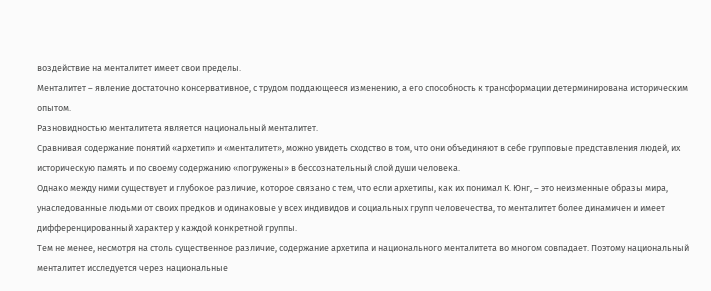воздействие на менталитет имеет свои пределы.
Менталитет – явление достаточно консервативное, с трудом поддающееся изменению, а его способность к трансформации детерминирована историческим опытом.
Разновидностью менталитета является национальный менталитет.
Сравнивая содержание понятий «архетип» и «менталитет», можно увидеть сходство в том, что они объединяют в себе групповые представления людей, их историческую память и по своему содержанию «погружены» в бессознательный слой души человека.
Однако между ними существует и глубокое различие, которое связано с тем, что если архетипы, как их понимал К. Юнг, – это неизменные образы мира, унаследованные людьми от своих предков и одинаковые у всех индивидов и социальных групп человечества, то менталитет более динамичен и имеет дифференцированный характер у каждой конкретной группы.
Тем не менее, несмотря на столь существенное различие, содержание архетипа и национального менталитета во многом совпадает. Поэтому национальный менталитет исследуется через национальные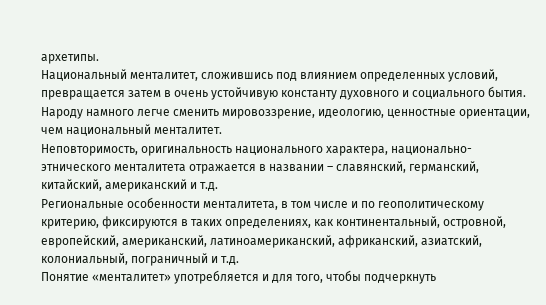архетипы.
Национальный менталитет, сложившись под влиянием определенных условий, превращается затем в очень устойчивую константу духовного и социального бытия. Народу намного легче сменить мировоззрение, идеологию, ценностные ориентации, чем национальный менталитет.
Неповторимость, оригинальность национального характера, национально-этнического менталитета отражается в названии – славянский, германский, китайский, американский и т.д.
Региональные особенности менталитета, в том числе и по геополитическому критерию, фиксируются в таких определениях, как континентальный, островной, европейский, американский, латиноамериканский, африканский, азиатский, колониальный, пограничный и т.д.
Понятие «менталитет» употребляется и для того, чтобы подчеркнуть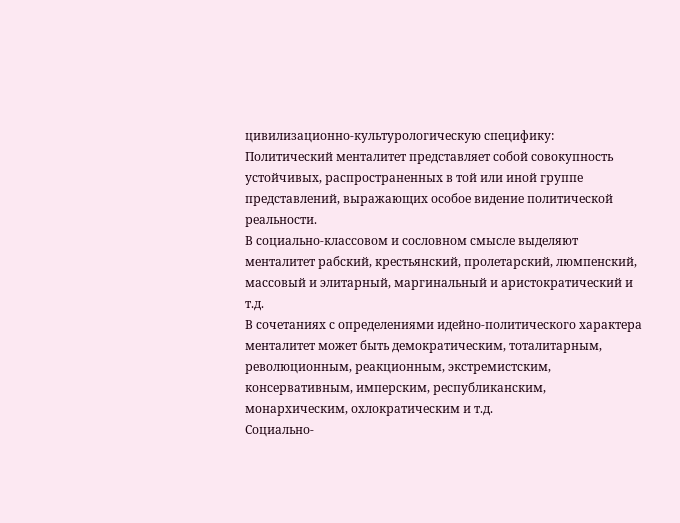цивилизационно-культурологическую специфику:
Политический менталитет представляет собой совокупность устойчивых, распространенных в той или иной группе представлений, выражающих особое видение политической реальности.
В социально-классовом и сословном смысле выделяют менталитет рабский, крестьянский, пролетарский, люмпенский, массовый и элитарный, маргинальный и аристократический и т.д.
В сочетаниях с определениями идейно-политического характера менталитет может быть демократическим, тоталитарным, революционным, реакционным, экстремистским, консервативным, имперским, республиканским, монархическим, охлократическим и т.д.
Социально-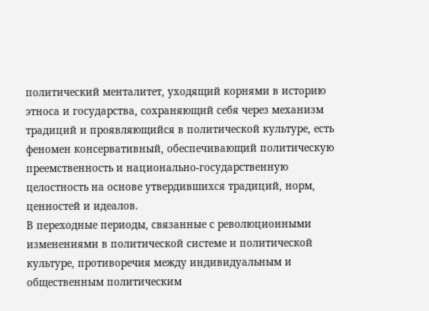политический менталитет, уходящий корнями в историю этноса и государства, сохраняющий себя через механизм традиций и проявляющийся в политической культуре, есть феномен консервативный, обеспечивающий политическую преемственность и национально-государственную целостность на основе утвердившихся традиций, норм, ценностей и идеалов.
В переходные периоды, связанные с революционными изменениями в политической системе и политической культуре, противоречия между индивидуальным и общественным политическим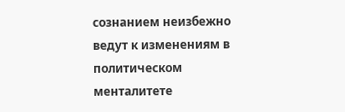сознанием неизбежно ведут к изменениям в политическом менталитете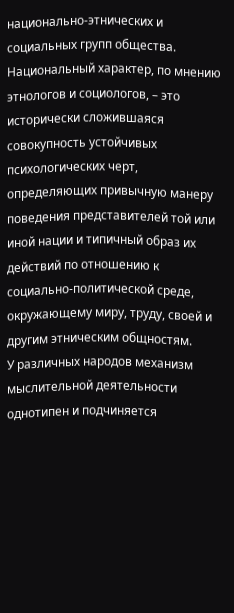национально-этнических и социальных групп общества.
Национальный характер, по мнению этнологов и социологов, – это исторически сложившаяся совокупность устойчивых психологических черт, определяющих привычную манеру поведения представителей той или иной нации и типичный образ их действий по отношению к социально-политической среде, окружающему миру, труду, своей и другим этническим общностям.
У различных народов механизм мыслительной деятельности однотипен и подчиняется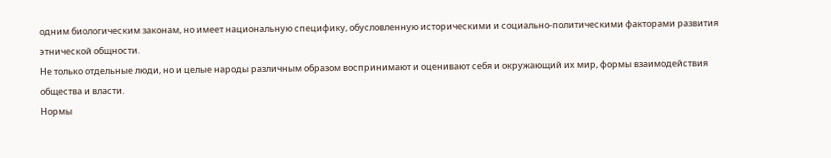одним биологическим законам, но имеет национальную специфику, обусловленную историческими и социально-политическими факторами развития этнической общности.
Не только отдельные люди, но и целые народы различным образом воспринимают и оценивают себя и окружающий их мир, формы взаимодействия общества и власти.
Нормы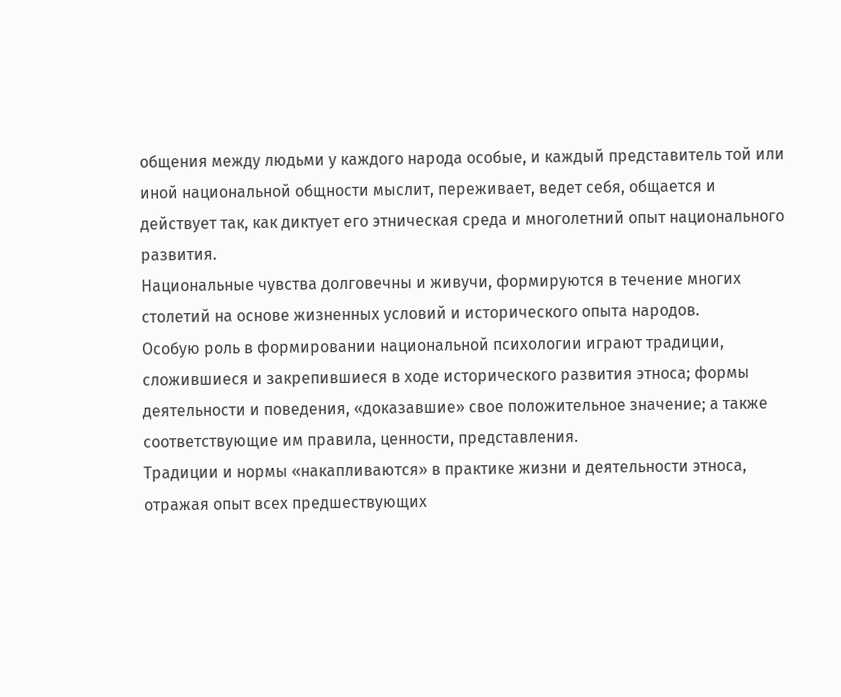общения между людьми у каждого народа особые, и каждый представитель той или иной национальной общности мыслит, переживает, ведет себя, общается и действует так, как диктует его этническая среда и многолетний опыт национального развития.
Национальные чувства долговечны и живучи, формируются в течение многих столетий на основе жизненных условий и исторического опыта народов.
Особую роль в формировании национальной психологии играют традиции, сложившиеся и закрепившиеся в ходе исторического развития этноса; формы деятельности и поведения, «доказавшие» свое положительное значение; а также соответствующие им правила, ценности, представления.
Традиции и нормы «накапливаются» в практике жизни и деятельности этноса, отражая опыт всех предшествующих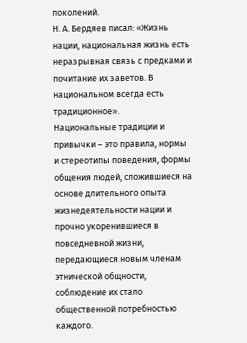поколений.
Н. А. Бердяев писал: «Жизнь нации, национальная жизнь есть неразрывная связь с предками и почитание их заветов. В национальном всегда есть традиционное».
Национальные традиции и привычки – это правила, нормы и стереотипы поведения, формы общения людей, сложившиеся на основе длительного опыта жизнедеятельности нации и прочно укоренившиеся в повседневной жизни, передающиеся новым членам этнической общности, соблюдение их стало общественной потребностью каждого.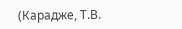(Карадже, Т.В.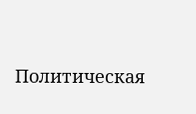Политическая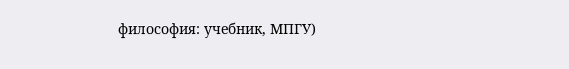философия: учебник, МПГУ)